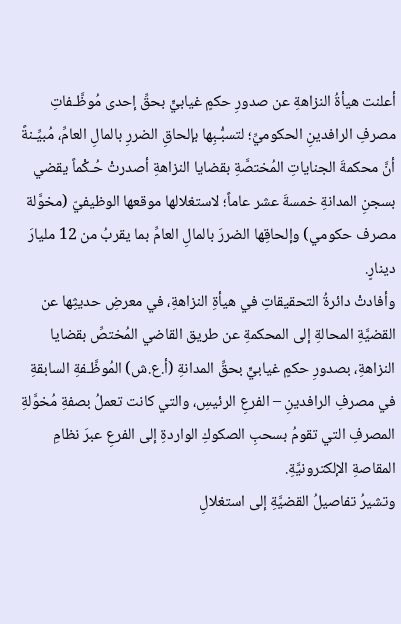أعلنت هيأةُ النزاهةِ عن صدورِ حكمٍ غيابيٍّ بحقِّ إحدى مُوظَّـفاتِ مصرفِ الرافدينِ الحكوميِّ؛ لتسبُّـبِها بإلحاقِ الضررِ بالمالِ العامِّ، مُبيِّـنةً أنَّ محكمةَ الجناياتِ المُختصَّةِ بقضايا النزاهةِ أصدرتْ حُـكْماً يقضي بسجنِ المدانةِ خمسةَ عشر عاماً؛ لاستغلالها موقعها الوظيفيّ (مخوَّلة مصرف حكومي) وإلحاقِها الضررَ بالمالِ العامِّ بما يقربُ من 12 مليارَ دينارٍ.
وأفادتْ دائرةُ التحقيقاتِ في هيأةِ النزاهةِ، في معرضِ حديثِها عن القضيَّةِ المحالةِ إلى المحكمةِ عن طريق القاضي المُختصِّ بقضايا النزاهةِ، بصدورِ حكمٍ غيابيٍّ بحقِّ المدانةِ (أ.ع.ش) المُوظَّـفةِ السابقةِ في مصرفِ الرافدينِ – الفرعِ الرئيسِ، والتي كانت تعملُ بصفةِ مُخوَّلةِ المصرفِ التي تقومُ بسحبِ الصكوكِ الواردةِ إلى الفرعِ عبرَ نظامِ المقاصةِ الإلكترونيَّةِ.
وتشيرُ تفاصيلُ القضيَّةِ إلى استغلالِ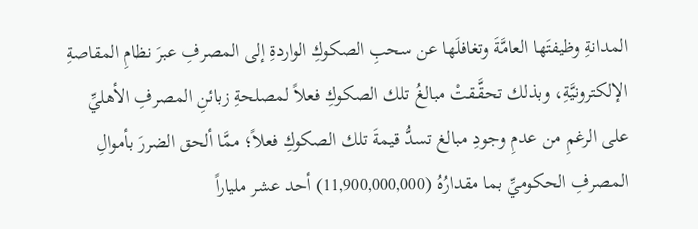المدانةِ وظيفتَها العامَّةَ وتغافلَها عن سحبِ الصكوكِ الواردةِ إلى المصرفِ عبرَ نظامِ المقاصةِ الإلكترونيَّةِ، وبذلك تحقَّـقتْ مبالغُ تلك الصكوكِ فعلاً لمصلحةِ زبائنِ المصرفِ الأهليِّ على الرغمِ من عدمِ وجودِ مبالغ تسدُّ قيمةَ تلك الصكوكِ فعلاً؛ ممَّا ألحق الضررَ بأموالِ المصرفِ الحكوميِّ بما مقدارُهُ (11,900,000,000) أحد عشر ملياراً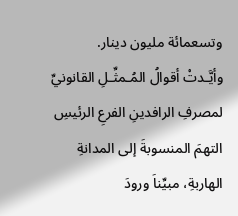وتسعمائة مليون دينار.
وأيَّـدتْ أقوالُ المُـمثِّـلِ القانونيِّ لمصرفِ الرافدينِ الفرعِ الرئيسِ التهمَ المنسوبةَ إلى المدانةِ الهاربةِ، مبيِّناَ ورودَ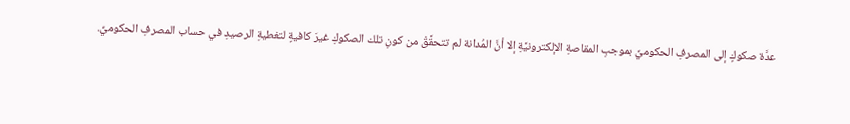عدَّة صكوكٍ إلى المصرفِ الحكوميِّ بموجبِ المقاصةِ الإلكترونيَّةِ إلا أنَّ المُدانة لم تتحقَّقْ من كونِ تلك الصكوكِ غيرَ كافيةٍ لتغطيةِ الرصيدِ في حساب المصرفِ الحكوميِّ.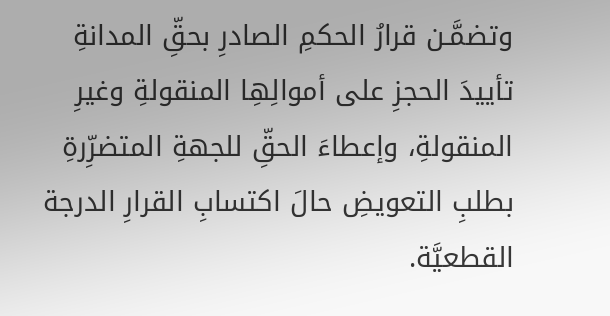وتضمَّـن قرارُ الحكمِ الصادرِ بحقِّ المدانةِ تأييدَ الحجزِ على أموالِهِا المنقولةِ وغيرِ المنقولةِ، وإعطاءَ الحقِّ للجهةِ المتضرِّرةِ بطلبِ التعويضِ حالَ اكتسابِ القرارِ الدرجة القطعيَّة.